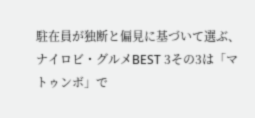駐在員が独断と偏見に基づいて選ぶ、ナイロビ・グルメBEST 3その3は「マトゥンボ」で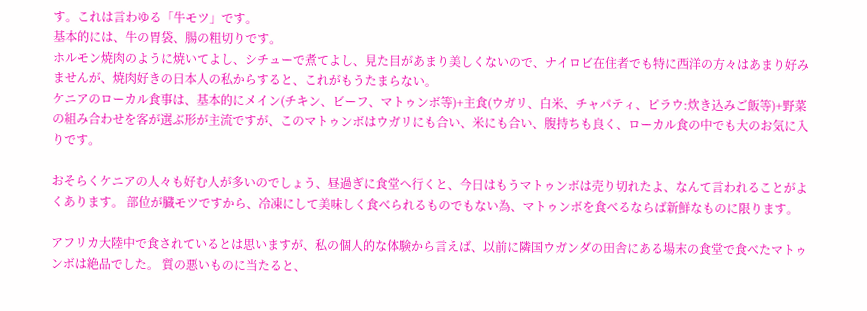す。これは言わゆる「牛モツ」です。
基本的には、牛の胃袋、腸の粗切りです。
ホルモン焼肉のように焼いてよし、シチューで煮てよし、見た目があまり美しくないので、ナイロビ在住者でも特に西洋の方々はあまり好みませんが、焼肉好きの日本人の私からすると、これがもうたまらない。
ケニアのローカル食事は、基本的にメイン(チキン、ビーフ、マトゥンボ等)+主食(ウガリ、白米、チャパティ、ピラウ:炊き込みご飯等)+野菜の組み合わせを客が選ぶ形が主流ですが、このマトゥンボはウガリにも合い、米にも合い、腹持ちも良く、ローカル食の中でも大のお気に入りです。

おそらくケニアの人々も好む人が多いのでしょう、昼過ぎに食堂へ行くと、今日はもうマトゥンボは売り切れたよ、なんて言われることがよくあります。 部位が臓モツですから、冷凍にして美味しく食べられるものでもない為、マトゥンボを食べるならば新鮮なものに限ります。

アフリカ大陸中で食されているとは思いますが、私の個人的な体験から言えば、以前に隣国ウガンダの田舎にある場末の食堂で食べたマトゥンボは絶品でした。 質の悪いものに当たると、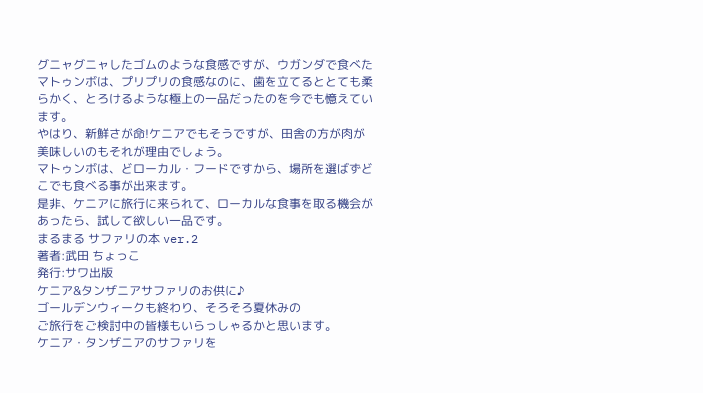グニャグニャしたゴムのような食感ですが、ウガンダで食べたマトゥンボは、プリプリの食感なのに、歯を立てるととても柔らかく、とろけるような極上の一品だったのを今でも憶えています。
やはり、新鮮さが命!ケニアでもそうですが、田舎の方が肉が美味しいのもそれが理由でしょう。
マトゥンボは、どローカル・フードですから、場所を選ばずどこでも食べる事が出来ます。
是非、ケニアに旅行に来られて、ローカルな食事を取る機会があったら、試して欲しい一品です。
まるまる サファリの本 ver.2
著者:武田 ちょっこ
発行:サワ出版
ケニア&タンザニアサファリのお供に♪
ゴールデンウィークも終わり、そろそろ夏休みの
ご旅行をご検討中の皆様もいらっしゃるかと思います。
ケニア・タンザニアのサファリを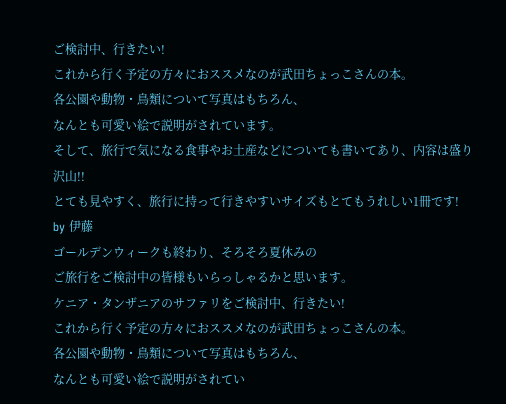ご検討中、行きたい!
これから行く予定の方々におススメなのが武田ちょっこさんの本。
各公園や動物・鳥類について写真はもちろん、
なんとも可愛い絵で説明がされています。
そして、旅行で気になる食事やお土産などについても書いてあり、内容は盛り沢山!!
とても見やすく、旅行に持って行きやすいサイズもとてもうれしい1冊です!
by 伊藤
ゴールデンウィークも終わり、そろそろ夏休みの
ご旅行をご検討中の皆様もいらっしゃるかと思います。
ケニア・タンザニアのサファリをご検討中、行きたい!
これから行く予定の方々におススメなのが武田ちょっこさんの本。
各公園や動物・鳥類について写真はもちろん、
なんとも可愛い絵で説明がされてい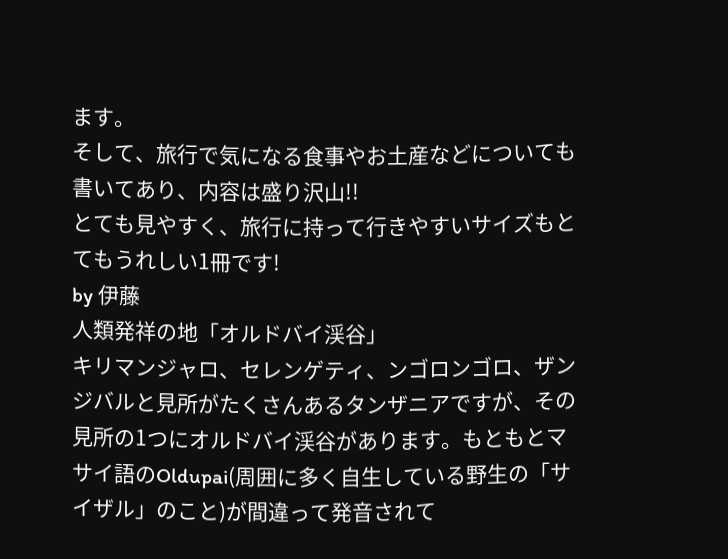ます。
そして、旅行で気になる食事やお土産などについても書いてあり、内容は盛り沢山!!
とても見やすく、旅行に持って行きやすいサイズもとてもうれしい1冊です!
by 伊藤
人類発祥の地「オルドバイ渓谷」
キリマンジャロ、セレンゲティ、ンゴロンゴロ、ザンジバルと見所がたくさんあるタンザニアですが、その見所の1つにオルドバイ渓谷があります。もともとマサイ語のOldupai(周囲に多く自生している野生の「サイザル」のこと)が間違って発音されて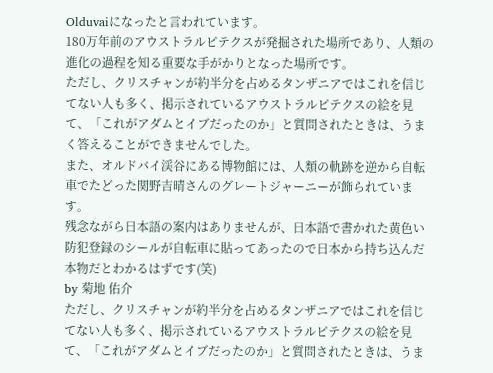Olduvaiになったと言われています。
180万年前のアウストラルピテクスが発掘された場所であり、人類の進化の過程を知る重要な手がかりとなった場所です。
ただし、クリスチャンが約半分を占めるタンザニアではこれを信じてない人も多く、掲示されているアウストラルピテクスの絵を見て、「これがアダムとイブだったのか」と質問されたときは、うまく答えることができませんでした。
また、オルドバイ渓谷にある博物館には、人類の軌跡を逆から自転車でたどった関野吉晴さんのグレートジャーニーが飾られています。
残念ながら日本語の案内はありませんが、日本語で書かれた黄色い防犯登録のシールが自転車に貼ってあったので日本から持ち込んだ本物だとわかるはずです(笑)
by 菊地 佑介
ただし、クリスチャンが約半分を占めるタンザニアではこれを信じてない人も多く、掲示されているアウストラルピテクスの絵を見て、「これがアダムとイブだったのか」と質問されたときは、うま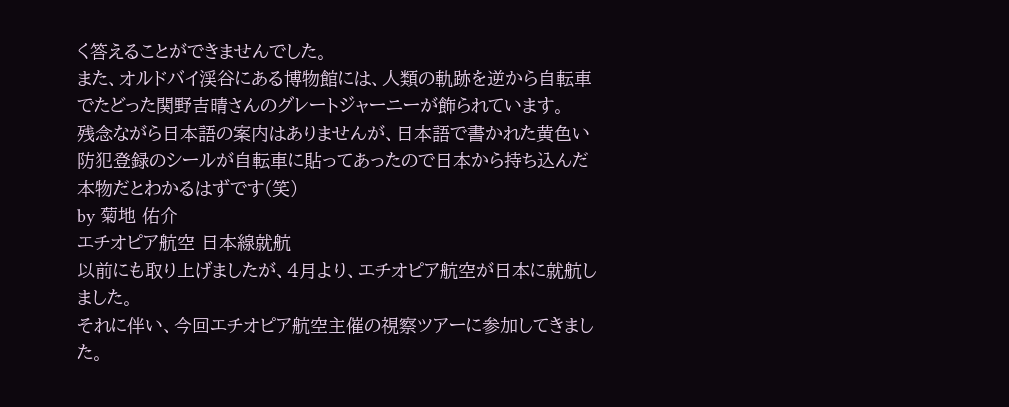く答えることができませんでした。
また、オルドバイ渓谷にある博物館には、人類の軌跡を逆から自転車でたどった関野吉晴さんのグレートジャーニーが飾られています。
残念ながら日本語の案内はありませんが、日本語で書かれた黄色い防犯登録のシールが自転車に貼ってあったので日本から持ち込んだ本物だとわかるはずです(笑)
by 菊地 佑介
エチオピア航空 日本線就航
以前にも取り上げましたが、4月より、エチオピア航空が日本に就航しました。
それに伴い、今回エチオピア航空主催の視察ツアーに参加してきました。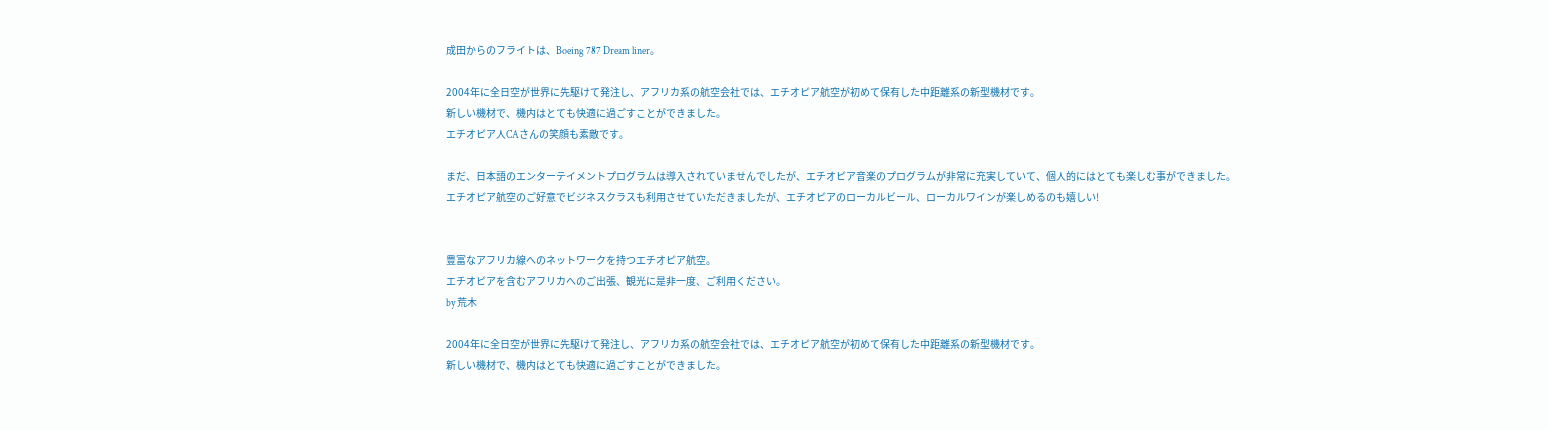成田からのフライトは、Boeing 787 Dream liner。

2004年に全日空が世界に先駆けて発注し、アフリカ系の航空会社では、エチオピア航空が初めて保有した中距離系の新型機材です。
新しい機材で、機内はとても快適に過ごすことができました。
エチオピア人CAさんの笑顔も素敵です。

まだ、日本語のエンターテイメントプログラムは導入されていませんでしたが、エチオピア音楽のプログラムが非常に充実していて、個人的にはとても楽しむ事ができました。
エチオピア航空のご好意でビジネスクラスも利用させていただきましたが、エチオピアのローカルビール、ローカルワインが楽しめるのも嬉しい!


豊富なアフリカ線へのネットワークを持つエチオピア航空。
エチオピアを含むアフリカへのご出張、観光に是非一度、ご利用ください。
by 荒木

2004年に全日空が世界に先駆けて発注し、アフリカ系の航空会社では、エチオピア航空が初めて保有した中距離系の新型機材です。
新しい機材で、機内はとても快適に過ごすことができました。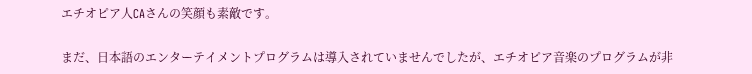エチオピア人CAさんの笑顔も素敵です。

まだ、日本語のエンターテイメントプログラムは導入されていませんでしたが、エチオピア音楽のプログラムが非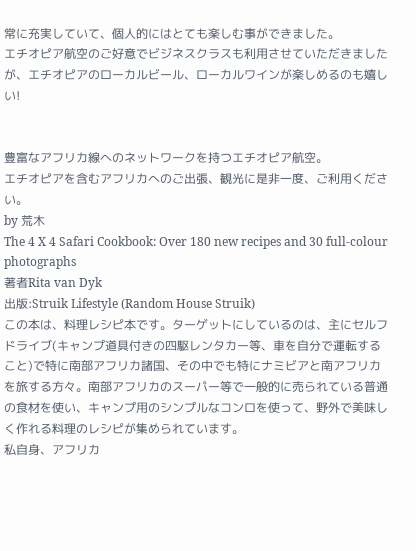常に充実していて、個人的にはとても楽しむ事ができました。
エチオピア航空のご好意でビジネスクラスも利用させていただきましたが、エチオピアのローカルビール、ローカルワインが楽しめるのも嬉しい!


豊富なアフリカ線へのネットワークを持つエチオピア航空。
エチオピアを含むアフリカへのご出張、観光に是非一度、ご利用ください。
by 荒木
The 4 X 4 Safari Cookbook: Over 180 new recipes and 30 full-colour photographs
著者Rita van Dyk
出版:Struik Lifestyle (Random House Struik)
この本は、料理レシピ本です。ターゲットにしているのは、主にセルフドライブ(キャンプ道具付きの四駆レンタカー等、車を自分で運転すること)で特に南部アフリカ諸国、その中でも特にナミビアと南アフリカを旅する方々。南部アフリカのスーパー等で一般的に売られている普通の食材を使い、キャンプ用のシンプルなコンロを使って、野外で美味しく作れる料理のレシピが集められています。
私自身、アフリカ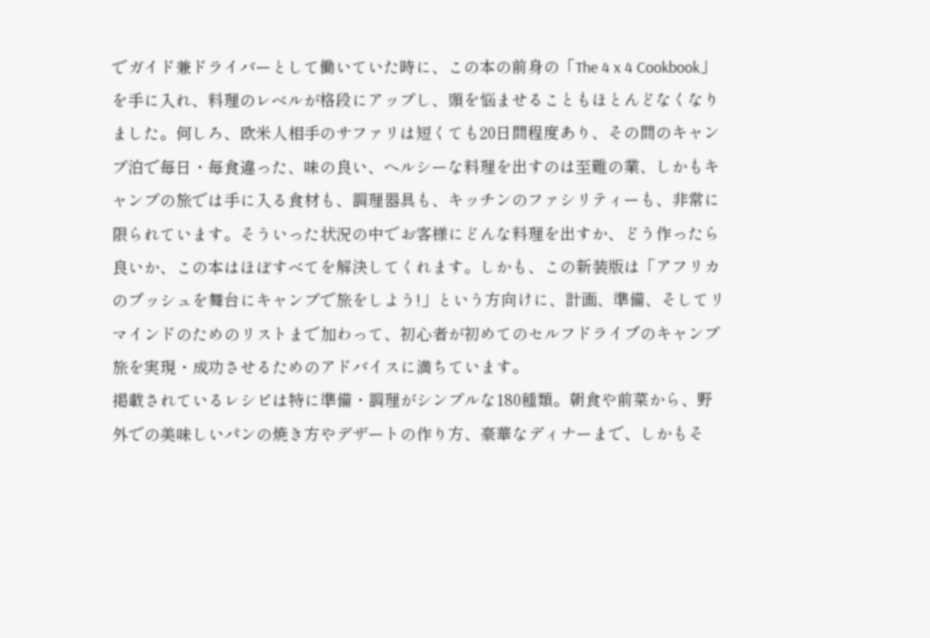でガイド兼ドライバーとして働いていた時に、この本の前身の「The 4 x 4 Cookbook」を手に入れ、料理のレベルが格段にアップし、頭を悩ませることもほとんどなくなりました。何しろ、欧米人相手のサファリは短くても20日間程度あり、その間のキャンプ泊で毎日・毎食違った、味の良い、ヘルシーな料理を出すのは至難の業、しかもキャンプの旅では手に入る食材も、調理器具も、キッチンのファシリティーも、非常に限られています。そういった状況の中でお客様にどんな料理を出すか、どう作ったら良いか、この本はほぼすべてを解決してくれます。しかも、この新装版は「アフリカのブッシュを舞台にキャンプで旅をしよう!」という方向けに、計画、準備、そしてリマインドのためのリストまで加わって、初心者が初めてのセルフドライブのキャンプ旅を実現・成功させるためのアドバイスに満ちています。
掲載されているレシピは特に準備・調理がシンプルな180種類。朝食や前菜から、野外での美味しいパンの焼き方やデザートの作り方、豪華なディナーまで、しかもそ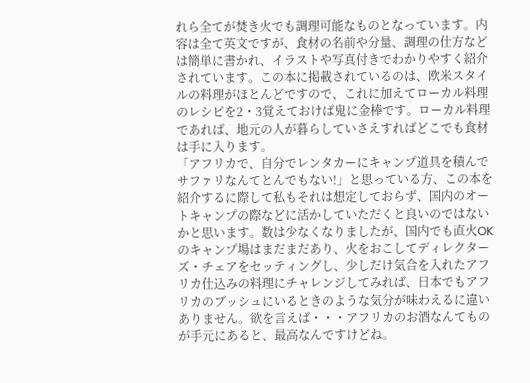れら全てが焚き火でも調理可能なものとなっています。内容は全て英文ですが、食材の名前や分量、調理の仕方などは簡単に書かれ、イラストや写真付きでわかりやすく紹介されています。この本に掲載されているのは、欧米スタイルの料理がほとんどですので、これに加えてローカル料理のレシピを2・3覚えておけば鬼に金棒です。ローカル料理であれば、地元の人が暮らしていさえすればどこでも食材は手に入ります。
「アフリカで、自分でレンタカーにキャンプ道具を積んでサファリなんてとんでもない!」と思っている方、この本を紹介するに際して私もそれは想定しておらず、国内のオートキャンプの際などに活かしていただくと良いのではないかと思います。数は少なくなりましたが、国内でも直火OKのキャンプ場はまだまだあり、火をおこしてディレクターズ・チェアをセッティングし、少しだけ気合を入れたアフリカ仕込みの料理にチャレンジしてみれば、日本でもアフリカのブッシュにいるときのような気分が味わえるに違いありません。欲を言えば・・・アフリカのお酒なんてものが手元にあると、最高なんですけどね。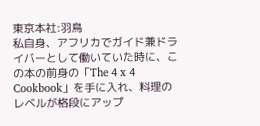東京本社:羽鳥
私自身、アフリカでガイド兼ドライバーとして働いていた時に、この本の前身の「The 4 x 4 Cookbook」を手に入れ、料理のレベルが格段にアップ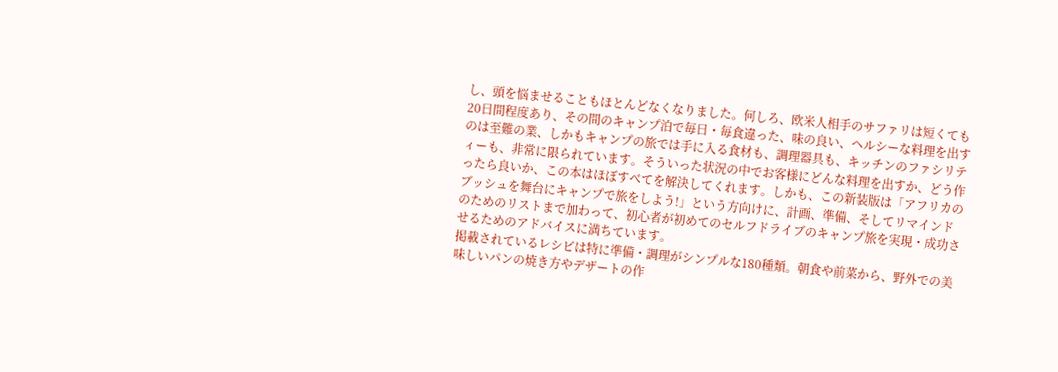し、頭を悩ませることもほとんどなくなりました。何しろ、欧米人相手のサファリは短くても20日間程度あり、その間のキャンプ泊で毎日・毎食違った、味の良い、ヘルシーな料理を出すのは至難の業、しかもキャンプの旅では手に入る食材も、調理器具も、キッチンのファシリティーも、非常に限られています。そういった状況の中でお客様にどんな料理を出すか、どう作ったら良いか、この本はほぼすべてを解決してくれます。しかも、この新装版は「アフリカのブッシュを舞台にキャンプで旅をしよう!」という方向けに、計画、準備、そしてリマインドのためのリストまで加わって、初心者が初めてのセルフドライブのキャンプ旅を実現・成功させるためのアドバイスに満ちています。
掲載されているレシピは特に準備・調理がシンプルな180種類。朝食や前菜から、野外での美味しいパンの焼き方やデザートの作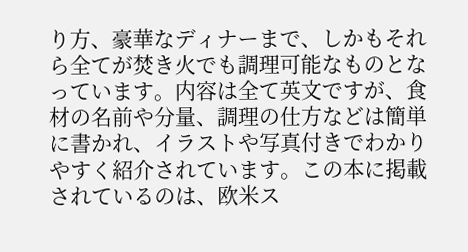り方、豪華なディナーまで、しかもそれら全てが焚き火でも調理可能なものとなっています。内容は全て英文ですが、食材の名前や分量、調理の仕方などは簡単に書かれ、イラストや写真付きでわかりやすく紹介されています。この本に掲載されているのは、欧米ス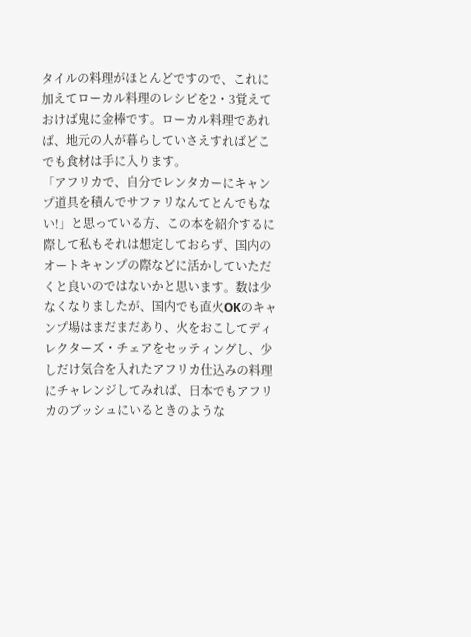タイルの料理がほとんどですので、これに加えてローカル料理のレシピを2・3覚えておけば鬼に金棒です。ローカル料理であれば、地元の人が暮らしていさえすればどこでも食材は手に入ります。
「アフリカで、自分でレンタカーにキャンプ道具を積んでサファリなんてとんでもない!」と思っている方、この本を紹介するに際して私もそれは想定しておらず、国内のオートキャンプの際などに活かしていただくと良いのではないかと思います。数は少なくなりましたが、国内でも直火OKのキャンプ場はまだまだあり、火をおこしてディレクターズ・チェアをセッティングし、少しだけ気合を入れたアフリカ仕込みの料理にチャレンジしてみれば、日本でもアフリカのブッシュにいるときのような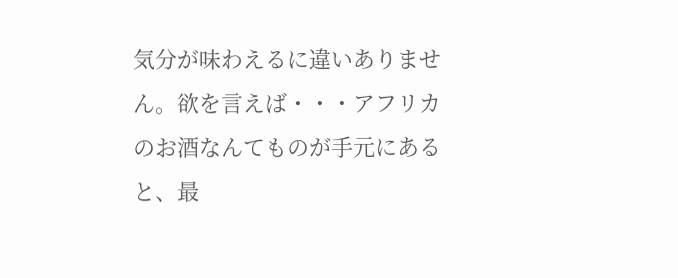気分が味わえるに違いありません。欲を言えば・・・アフリカのお酒なんてものが手元にあると、最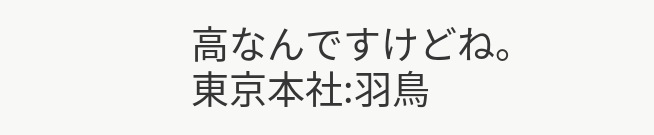高なんですけどね。
東京本社:羽鳥